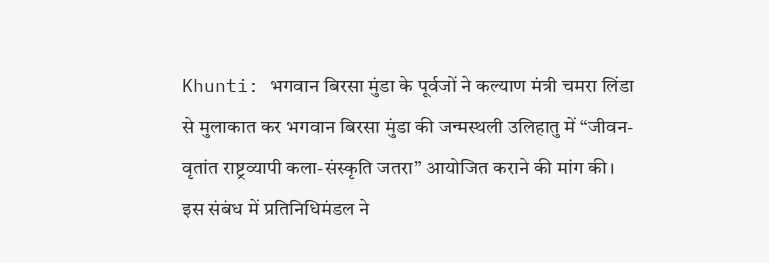Khunti: भगवान बिरसा मुंडा के पूर्वजों ने कल्याण मंत्री चमरा लिंडा से मुलाकात कर भगवान बिरसा मुंडा की जन्मस्थली उलिहातु में “जीवन-वृतांत राष्ट्रव्यापी कला-संस्कृति जतरा” आयोजित कराने की मांग की। इस संबंध में प्रतिनिधिमंडल ने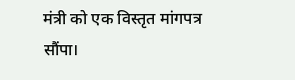मंत्री को एक विस्तृत मांगपत्र सौंपा।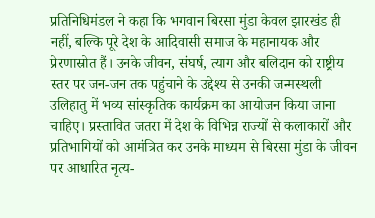प्रतिनिधिमंडल ने कहा कि भगवान बिरसा मुंडा केवल झारखंड ही नहीं, बल्कि पूरे देश के आदिवासी समाज के महानायक और प्रेरणास्रोत हैं। उनके जीवन, संघर्ष, त्याग और बलिदान को राष्ट्रीय स्तर पर जन-जन तक पहुंचाने के उद्देश्य से उनकी जन्मस्थली उलिहातु में भव्य सांस्कृतिक कार्यक्रम का आयोजन किया जाना चाहिए। प्रस्तावित जतरा में देश के विभिन्न राज्यों से कलाकारों और प्रतिभागियों को आमंत्रित कर उनके माध्यम से बिरसा मुंडा के जीवन पर आधारित नृत्य-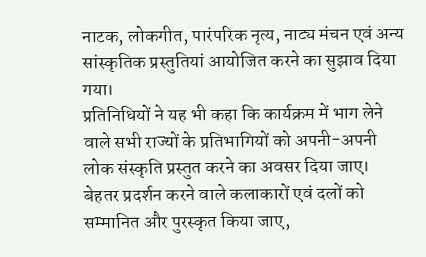नाटक, लोकगीत, पारंपरिक नृत्य, नाट्य मंचन एवं अन्य सांस्कृतिक प्रस्तुतियां आयोजित करने का सुझाव दिया गया।
प्रतिनिधियों ने यह भी कहा कि कार्यक्रम में भाग लेने वाले सभी राज्यों के प्रतिभागियों को अपनी-अपनी लोक संस्कृति प्रस्तुत करने का अवसर दिया जाए। बेहतर प्रदर्शन करने वाले कलाकारों एवं दलों को सम्मानित और पुरस्कृत किया जाए,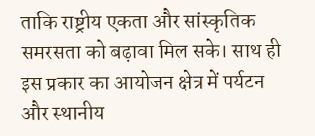ताकि राष्ट्रीय एकता और सांस्कृतिक समरसता को बढ़ावा मिल सके। साथ ही इस प्रकार का आयोजन क्षेत्र में पर्यटन और स्थानीय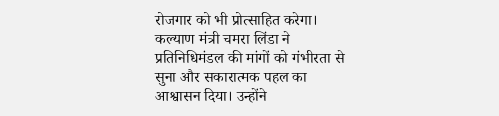रोजगार को भी प्रोत्साहित करेगा।
कल्याण मंत्री चमरा लिंडा ने प्रतिनिधिमंडल की मांगों को गंभीरता से सुना और सकारात्मक पहल का आश्वासन दिया। उन्होंने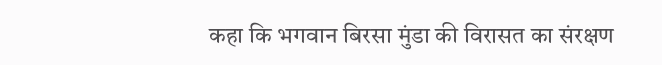कहा कि भगवान बिरसा मुंडा की विरासत का संरक्षण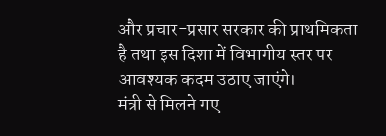और प्रचार-प्रसार सरकार की प्राथमिकता है तथा इस दिशा में विभागीय स्तर पर आवश्यक कदम उठाए जाएंगे।
मंत्री से मिलने गए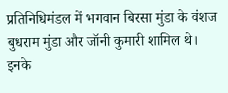प्रतिनिधिमंडल में भगवान बिरसा मुंडा के वंशज बुधराम मुंडा और जॉनी कुमारी शामिल थे। इनके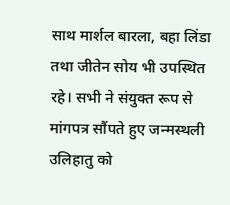साथ मार्शल बारला, बहा लिंडा तथा जीतेन सोय भी उपस्थित रहे। सभी ने संयुक्त रूप से मांगपत्र सौंपते हुए जन्मस्थली उलिहातु को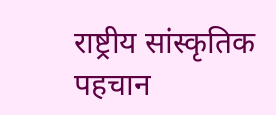राष्ट्रीय सांस्कृतिक पहचान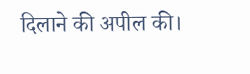दिलाने की अपील की।